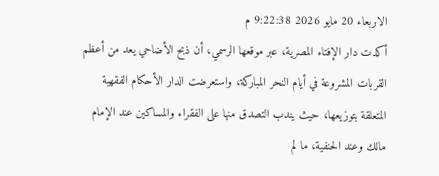الاربعاء 20 مايو 2026 9:22:38 م
أكدت دار الإفتاء المصرية، عبر موقعها الرسمي، أن ذبح الأضاحي يعد من أعظم القربات المشروعة في أيام النحر المباركة، واستعرضت الدار الأحكام الفقهية المتعلقة بتوزيعها، حيث يندب التصدق منها على الفقراء والمساكين عند الإمام مالك وعند الحنفية، ما لم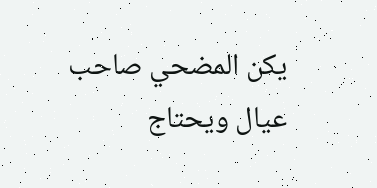يكن المضحي صاحب عيال ويحتاج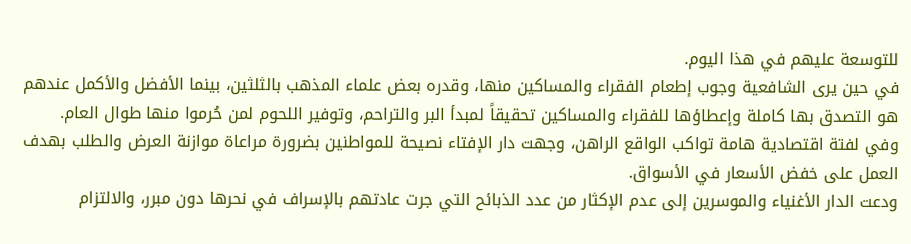للتوسعة عليهم في هذا اليوم.
في حين يرى الشافعية وجوب إطعام الفقراء والمساكين منها، وقدره بعض علماء المذهب بالثلثين، بينما الأفضل والأكمل عندهم هو التصدق بها كاملة وإعطاؤها للفقراء والمساكين تحقيقاً لمبدأ البر والتراحم، وتوفير اللحوم لمن حُرموا منها طوال العام.
وفي لفتة اقتصادية هامة تواكب الواقع الراهن، وجهت دار الإفتاء نصيحة للمواطنين بضرورة مراعاة موازنة العرض والطلب بهدف العمل على خفض الأسعار في الأسواق.
ودعت الدار الأغنياء والموسرين إلى عدم الإكثار من عدد الذبائح التي جرت عادتهم بالإسراف في نحرها دون مبرر، والالتزام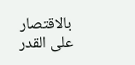بالاقتصار على القدر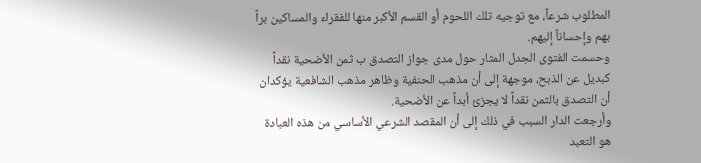المطلوب شرعاً، مع توجيه تلك اللحوم أو القسم الأكبر منها للفقراء والمساكين براً بهم وإحساناً إليهم.
وحسمت الفتوى الجدل المثار حول مدى جواز التصدق ب ثمن الأضحية نقداً كبديل عن الذبح، موجهة إلى أن مذهب الحنفية وظاهر مذهب الشافعية يؤكدان أن التصدق بالثمن نقداً لا يجزئ أبداً عن الأضحية.
وأرجعت الدار السبب في ذلك إلى أن المقصد الشرعي الأساسي من هذه العبادة هو التعبد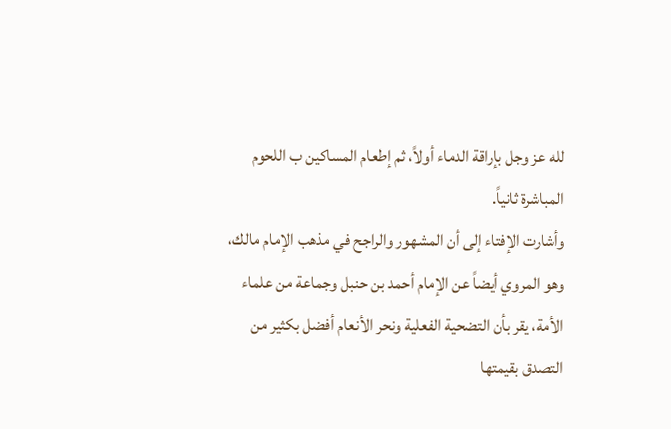لله عز وجل بإراقة الدماء أولاً، ثم إطعام المساكين ب اللحوم المباشرة ثانياً.
وأشارت الإفتاء إلى أن المشهور والراجح في مذهب الإمام مالك، وهو المروي أيضاً عن الإمام أحمد بن حنبل وجماعة من علماء الأمة، يقر بأن التضحية الفعلية ونحر الأنعام أفضل بكثير من التصدق بقيمتها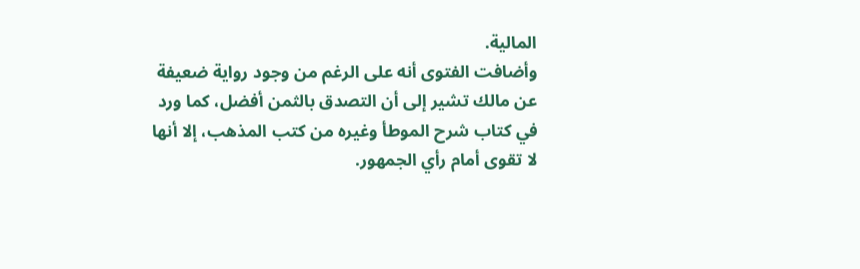المالية.
وأضافت الفتوى أنه على الرغم من وجود رواية ضعيفة عن مالك تشير إلى أن التصدق بالثمن أفضل، كما ورد في كتاب شرح الموطأ وغيره من كتب المذهب، إلا أنها لا تقوى أمام رأي الجمهور.